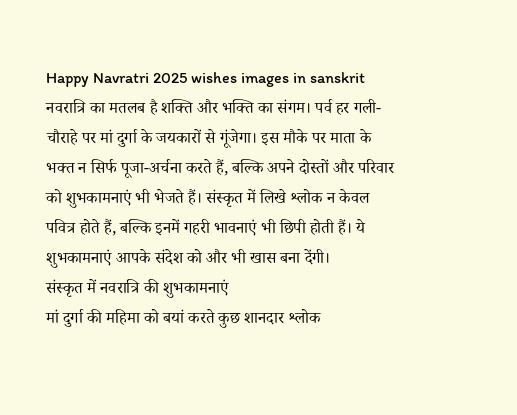Happy Navratri 2025 wishes images in sanskrit
नवरात्रि का मतलब है शक्ति और भक्ति का संगम। पर्व हर गली-चौराहे पर मां दुर्गा के जयकारों से गूंजेगा। इस मौके पर माता के भक्त न सिर्फ पूजा-अर्चना करते हैं, बल्कि अपने दोस्तों और परिवार को शुभकामनाएं भी भेजते हैं। संस्कृत में लिखे श्लोक न केवल पवित्र होते हैं, बल्कि इनमें गहरी भावनाएं भी छिपी होती हैं। ये शुभकामनाएं आपके संदेश को और भी खास बना देंगी।
संस्कृत में नवरात्रि की शुभकामनाएं
मां दुर्गा की महिमा को बयां करते कुछ शानदार श्लोक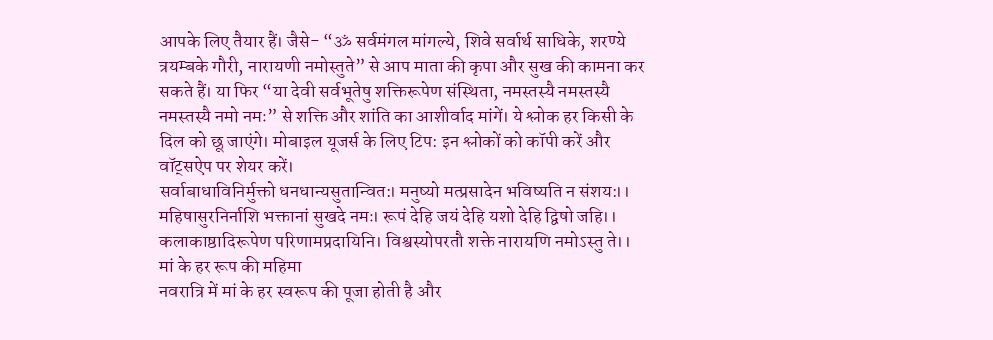आपके लिए तैयार हैं। जैसे- “ॐ सर्वमंगल मांगल्ये, शिवे सर्वार्थ साधिके, शरण्ये त्रयम्बके गौरी, नारायणी नमोस्तुते” से आप माता की कृपा और सुख की कामना कर सकते हैं। या फिर “या देवी सर्वभूतेषु शक्तिरूपेण संस्थिता, नमस्तस्यै नमस्तस्यै नमस्तस्यै नमो नमः” से शक्ति और शांति का आशीर्वाद मांगें। ये श्लोक हर किसी के दिल को छू जाएंगे। मोबाइल यूजर्स के लिए टिप: इन श्लोकों को कॉपी करें और वॉट्सऐप पर शेयर करें।
सर्वाबाधाविनिर्मुक्तो धनधान्यसुतान्वित:। मनुष्यो मत्प्रसादेन भविष्यति न संशय:।।
महिषासुरनिर्नाशि भक्तानां सुखदे नमः। रूपं देहि जयं देहि यशो देहि द्विषो जहि।।
कलाकाष्ठादिरूपेण परिणामप्रदायिनि। विश्वस्योपरतौ शक्ते नारायणि नमोऽस्तु ते।।
मां के हर रूप की महिमा
नवरात्रि में मां के हर स्वरूप की पूजा होती है और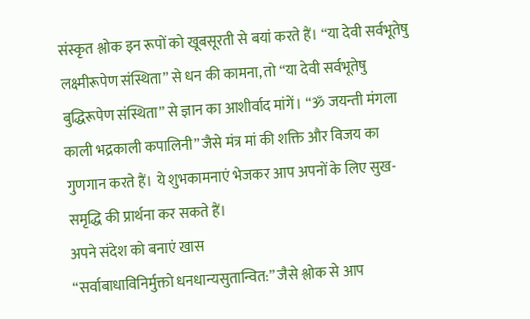संस्कृत श्लोक इन रूपों को खूबसूरती से बयां करते हैं। “या देवी सर्वभूतेषु लक्ष्मीरूपेण संस्थिता” से धन की कामना, तो “या देवी सर्वभूतेषु बुद्धिरूपेण संस्थिता” से ज्ञान का आशीर्वाद मांगें। “ॐ जयन्ती मंगला काली भद्रकाली कपालिनी” जैसे मंत्र मां की शक्ति और विजय का गुणगान करते हैं। ये शुभकामनाएं भेजकर आप अपनों के लिए सुख-समृद्धि की प्रार्थना कर सकते हैं।
अपने संदेश को बनाएं खास
“सर्वाबाधाविनिर्मुक्तो धनधान्यसुतान्वित:” जैसे श्लोक से आप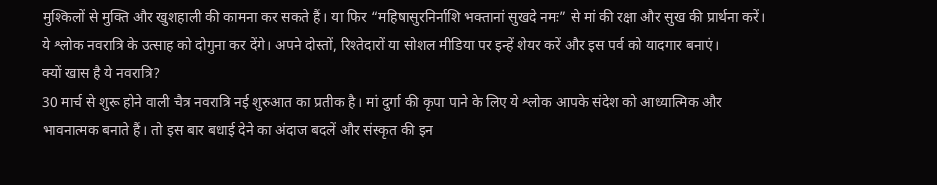मुश्किलों से मुक्ति और खुशहाली की कामना कर सकते हैं। या फिर “महिषासुरनिर्नाशि भक्तानां सुखदे नमः” से मां की रक्षा और सुख की प्रार्थना करें। ये श्लोक नवरात्रि के उत्साह को दोगुना कर देंगे। अपने दोस्तों, रिश्तेदारों या सोशल मीडिया पर इन्हें शेयर करें और इस पर्व को यादगार बनाएं।
क्यों खास है ये नवरात्रि?
30 मार्च से शुरू होने वाली चैत्र नवरात्रि नई शुरुआत का प्रतीक है। मां दुर्गा की कृपा पाने के लिए ये श्लोक आपके संदेश को आध्यात्मिक और भावनात्मक बनाते हैं। तो इस बार बधाई देने का अंदाज बदलें और संस्कृत की इन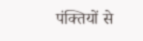पंक्तियों से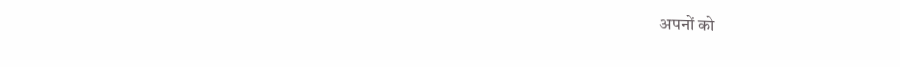अपनों को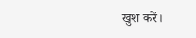खुश करें।